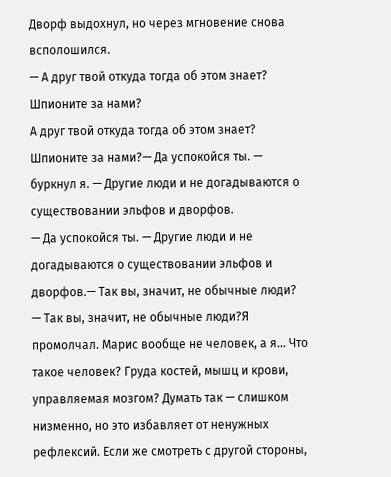Дворф выдохнул, но через мгновение снова всполошился.
— А друг твой откуда тогда об этом знает? Шпионите за нами?
А друг твой откуда тогда об этом знает? Шпионите за нами?— Да успокойся ты. — буркнул я. — Другие люди и не догадываются о существовании эльфов и дворфов.
— Да успокойся ты. — Другие люди и не догадываются о существовании эльфов и дворфов.— Так вы, значит, не обычные люди?
— Так вы, значит, не обычные люди?Я промолчал. Марис вообще не человек, а я… Что такое человек? Груда костей, мышц и крови, управляемая мозгом? Думать так — слишком низменно, но это избавляет от ненужных рефлексий. Если же смотреть с другой стороны,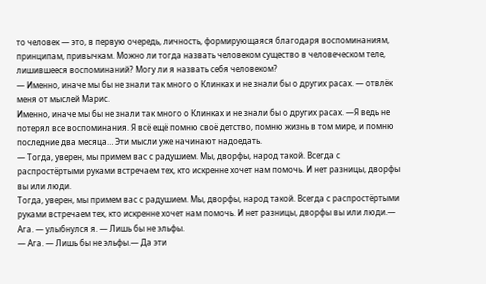то человек — это, в первую очередь, личность, формирующаяся благодаря воспоминаниям, принципам, привычкам. Можно ли тогда назвать человеком существо в человеческом теле, лишившееся воспоминаний? Могу ли я назвать себя человеком?
— Именно, иначе мы бы не знали так много о Клинках и не знали бы о других расах. — отвлёк меня от мыслей Марис.
Именно, иначе мы бы не знали так много о Клинках и не знали бы о других расах. —Я ведь не потерял все воспоминания. Я всё ещё помню своё детство, помню жизнь в том мире, и помню последние два месяца… Эти мысли уже начинают надоедать.
— Тогда, уверен, мы примем вас с радушием. Мы, дворфы, народ такой. Всегда с распростёртыми руками встречаем тех, кто искренне хочет нам помочь. И нет разницы, дворфы вы или люди.
Тогда, уверен, мы примем вас с радушием. Мы, дворфы, народ такой. Всегда с распростёртыми руками встречаем тех, кто искренне хочет нам помочь. И нет разницы, дворфы вы или люди.— Ага. — улыбнулся я. — Лишь бы не эльфы.
— Ага. — Лишь бы не эльфы.— Да эти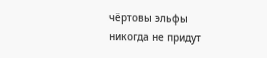чёртовы эльфы никогда не придут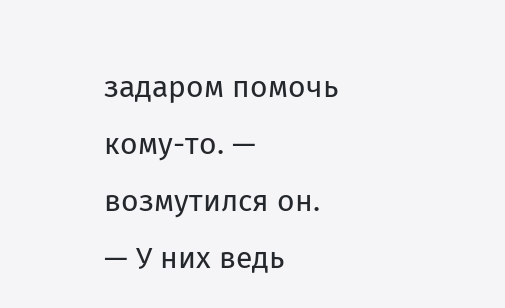задаром помочь кому-то. — возмутился он. — У них ведь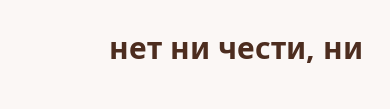нет ни чести, ни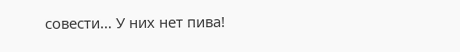совести… У них нет пива!